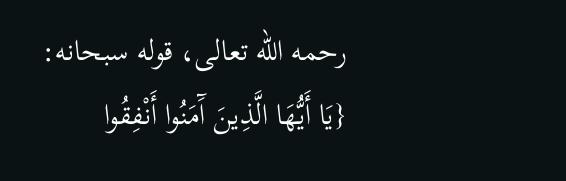رحمه الله تعالى، قوله سبحانه: {يَا أَيُّهَا الَّذِينَ آَمَنُوا أَنْفِقُوا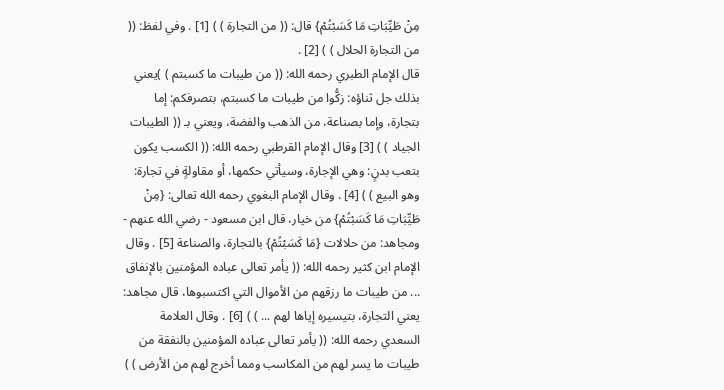مِنْ طَيِّبَاتِ مَا كَسَبْتُمْ} قال: (( من التجارة ) ) [1] . وفي لفظ: (( من التجارة الحلال ) ) [2] .
قال الإمام الطبري رحمه الله: (( من طيبات ما كسبتم ) )يعني بذلك جل ثناؤه: زكُّوا من طيبات ما كسبتم، بتصرفكم: إما بتجارة، وإما بصناعة، من الذهب والفضة، ويعني بـ (( الطيبات الجياد ) ) [3] وقال الإمام القرطبي رحمه الله: (( الكسب يكون بتعب بدنٍ: وهي الإجارة، وسيأتي حكمها، أو مقاولةٍ في تجارة: وهو البيع ) ) [4] . وقال الإمام البغوي رحمه الله تعالى: {مِنْ طَيِّبَاتِ مَا كَسَبْتُمْ} من خيار، قال ابن مسعود - رضي الله عنهم - ومجاهد: من حلالات {مَا كَسَبْتُمْ} بالتجارة، والصناعة [5] . وقال الإمام ابن كثير رحمه الله: (( يأمر تعالى عباده المؤمنين بالإنفاق ... من طيبات ما رزقهم من الأموال التي اكتسبوها، قال مجاهد: يعني التجارة، بتيسيره إياها لهم ... ) ) [6] . وقال العلامة السعدي رحمه الله: (( يأمر تعالى عباده المؤمنين بالنفقة من طيبات ما يسر لهم من المكاسب ومما أخرج لهم من الأرض ) )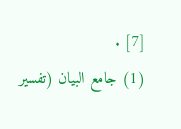[7] .
(1) جامع البيان (تفسير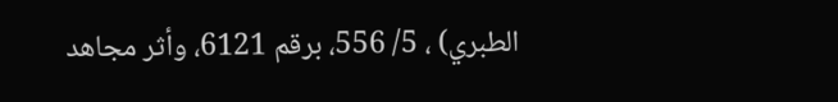الطبري) ، 5/ 556، برقم 6121، وأثر مجاهد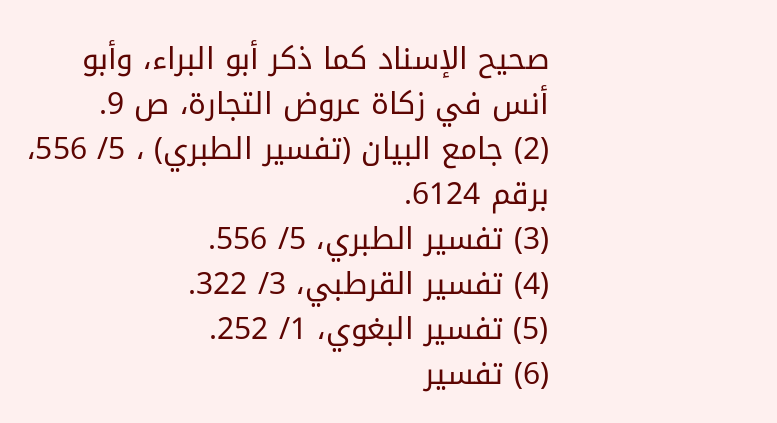صحيح الإسناد كما ذكر أبو البراء، وأبو أنس في زكاة عروض التجارة، ص 9.
(2) جامع البيان (تفسير الطبري) ، 5/ 556، برقم 6124.
(3) تفسير الطبري، 5/ 556.
(4) تفسير القرطبي، 3/ 322.
(5) تفسير البغوي، 1/ 252.
(6) تفسير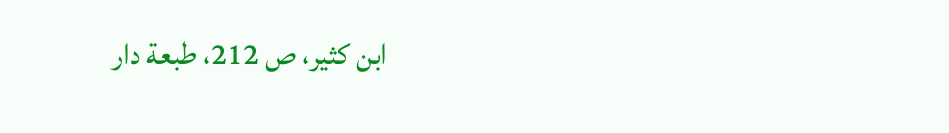ابن كثير، ص 212، طبعة دار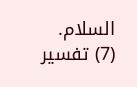السلام.
(7) تفسير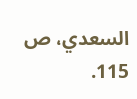السعدي، ص 115.